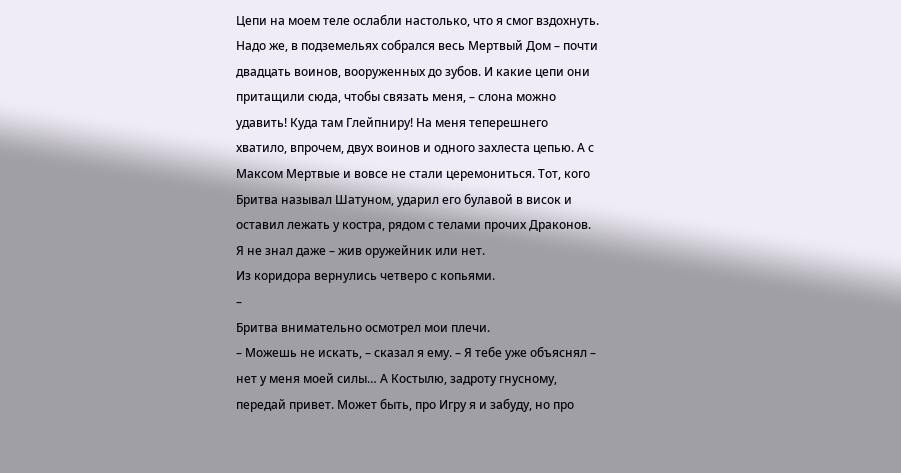Цепи на моем теле ослабли настолько, что я смог вздохнуть. Надо же, в подземельях собрался весь Мертвый Дом – почти двадцать воинов, вооруженных до зубов. И какие цепи они притащили сюда, чтобы связать меня, – слона можно удавить! Куда там Глейпниру! На меня теперешнего хватило, впрочем, двух воинов и одного захлеста цепью. А с Максом Мертвые и вовсе не стали церемониться. Тот, кого Бритва называл Шатуном, ударил его булавой в висок и оставил лежать у костра, рядом с телами прочих Драконов. Я не знал даже – жив оружейник или нет.
Из коридора вернулись четверо с копьями.
–
Бритва внимательно осмотрел мои плечи.
– Можешь не искать, – сказал я ему. – Я тебе уже объяснял – нет у меня моей силы… А Костылю, задроту гнусному, передай привет. Может быть, про Игру я и забуду, но про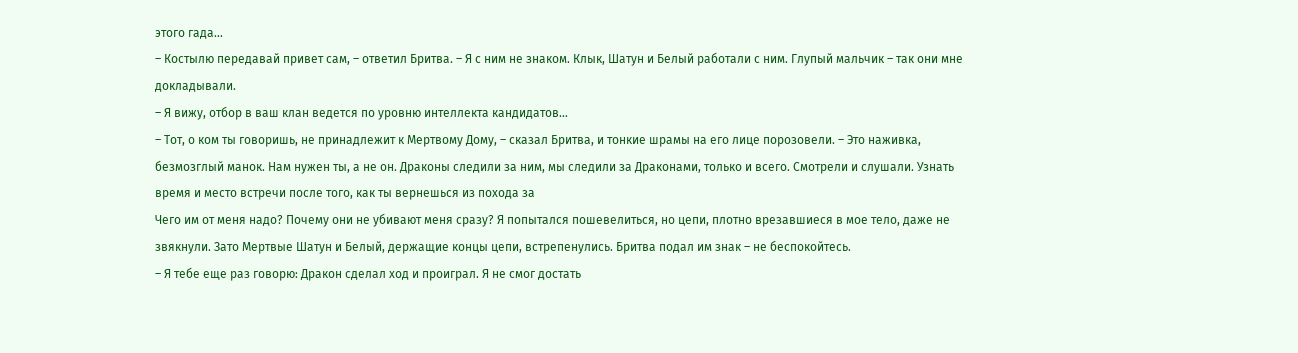этого гада…
– Костылю передавай привет сам, – ответил Бритва. – Я с ним не знаком. Клык, Шатун и Белый работали с ним. Глупый мальчик – так они мне докладывали.
– Я вижу, отбор в ваш клан ведется по уровню интеллекта кандидатов…
– Тот, о ком ты говоришь, не принадлежит к Мертвому Дому, – сказал Бритва, и тонкие шрамы на его лице порозовели. – Это наживка, безмозглый манок. Нам нужен ты, а не он. Драконы следили за ним, мы следили за Драконами, только и всего. Смотрели и слушали. Узнать время и место встречи после того, как ты вернешься из похода за
Чего им от меня надо? Почему они не убивают меня сразу? Я попытался пошевелиться, но цепи, плотно врезавшиеся в мое тело, даже не звякнули. Зато Мертвые Шатун и Белый, держащие концы цепи, встрепенулись. Бритва подал им знак – не беспокойтесь.
– Я тебе еще раз говорю: Дракон сделал ход и проиграл. Я не смог достать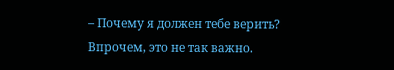– Почему я должен тебе верить? Впрочем, это не так важно.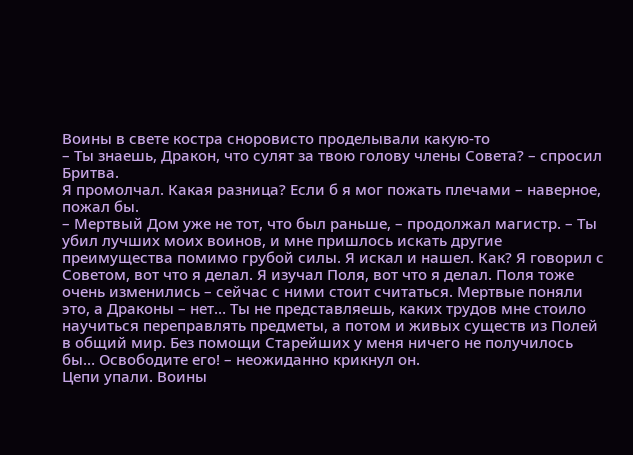Воины в свете костра сноровисто проделывали какую-то
– Ты знаешь, Дракон, что сулят за твою голову члены Совета? – спросил Бритва.
Я промолчал. Какая разница? Если б я мог пожать плечами – наверное, пожал бы.
– Мертвый Дом уже не тот, что был раньше, – продолжал магистр. – Ты убил лучших моих воинов, и мне пришлось искать другие преимущества помимо грубой силы. Я искал и нашел. Как? Я говорил с Советом, вот что я делал. Я изучал Поля, вот что я делал. Поля тоже очень изменились – сейчас с ними стоит считаться. Мертвые поняли это, а Драконы – нет… Ты не представляешь, каких трудов мне стоило научиться переправлять предметы, а потом и живых существ из Полей в общий мир. Без помощи Старейших у меня ничего не получилось бы… Освободите его! – неожиданно крикнул он.
Цепи упали. Воины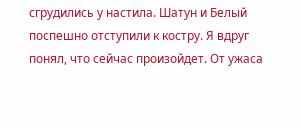сгрудились у настила. Шатун и Белый поспешно отступили к костру. Я вдруг понял, что сейчас произойдет. От ужаса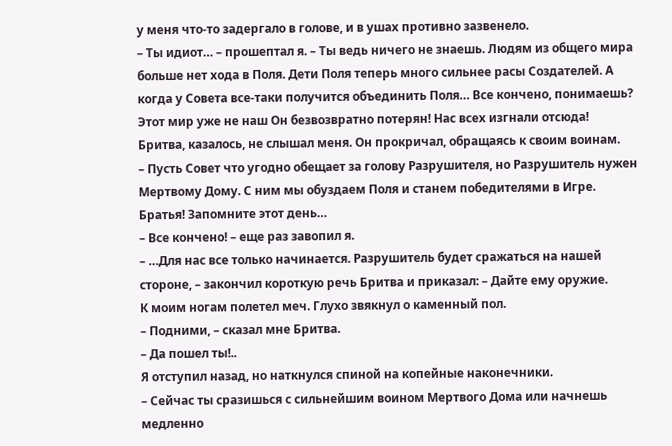у меня что-то задергало в голове, и в ушах противно зазвенело.
– Ты идиот… – прошептал я. – Ты ведь ничего не знаешь. Людям из общего мира больше нет хода в Поля. Дети Поля теперь много сильнее расы Создателей. А когда у Совета все-таки получится объединить Поля… Все кончено, понимаешь? Этот мир уже не наш Он безвозвратно потерян! Нас всех изгнали отсюда!
Бритва, казалось, не слышал меня. Он прокричал, обращаясь к своим воинам.
– Пусть Совет что угодно обещает за голову Разрушителя, но Разрушитель нужен Мертвому Дому. С ним мы обуздаем Поля и станем победителями в Игре. Братья! Запомните этот день…
– Все кончено! – еще раз завопил я.
– …Для нас все только начинается. Разрушитель будет сражаться на нашей стороне, – закончил короткую речь Бритва и приказал: – Дайте ему оружие.
К моим ногам полетел меч. Глухо звякнул о каменный пол.
– Подними, – сказал мне Бритва.
– Да пошел ты!..
Я отступил назад, но наткнулся спиной на копейные наконечники.
– Сейчас ты сразишься с сильнейшим воином Мертвого Дома или начнешь медленно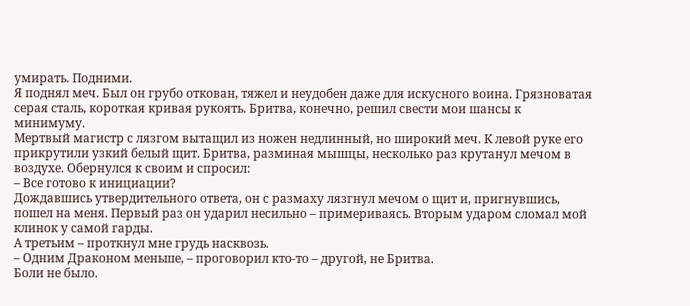умирать. Подними.
Я поднял меч. Был он грубо откован, тяжел и неудобен даже для искусного воина. Грязноватая серая сталь, короткая кривая рукоять. Бритва, конечно, решил свести мои шансы к минимуму.
Мертвый магистр с лязгом вытащил из ножен недлинный, но широкий меч. К левой руке его прикрутили узкий белый щит. Бритва, разминая мышцы, несколько раз крутанул мечом в воздухе. Обернулся к своим и спросил:
– Все готово к инициации?
Дождавшись утвердительного ответа, он с размаху лязгнул мечом о щит и, пригнувшись, пошел на меня. Первый раз он ударил несильно – примериваясь. Вторым ударом сломал мой клинок у самой гарды.
А третьим – проткнул мне грудь насквозь.
– Одним Драконом меньше, – проговорил кто-то – другой, не Бритва.
Боли не было.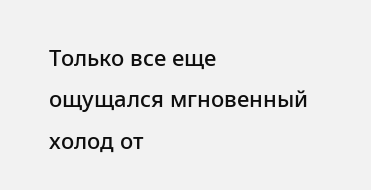Только все еще ощущался мгновенный холод от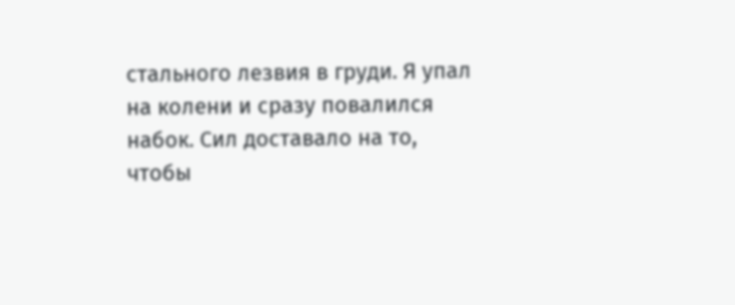стального лезвия в груди. Я упал на колени и сразу повалился набок. Сил доставало на то, чтобы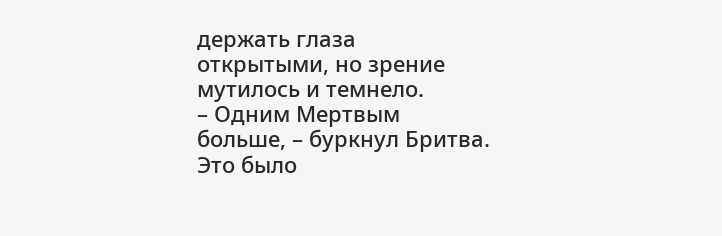держать глаза открытыми, но зрение мутилось и темнело.
– Одним Мертвым больше, – буркнул Бритва.
Это было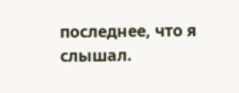последнее, что я слышал.